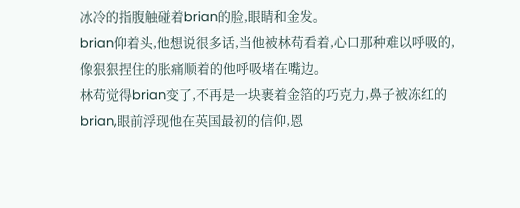冰冷的指腹触碰着brian的脸,眼睛和金发。
brian仰着头,他想说很多话,当他被林苟看着,心口那种难以呼吸的,像狠狠捏住的胀痛顺着的他呼吸堵在嘴边。
林苟觉得brian变了,不再是一块裹着金箔的巧克力,鼻子被冻红的brian,眼前浮现他在英国最初的信仰,恩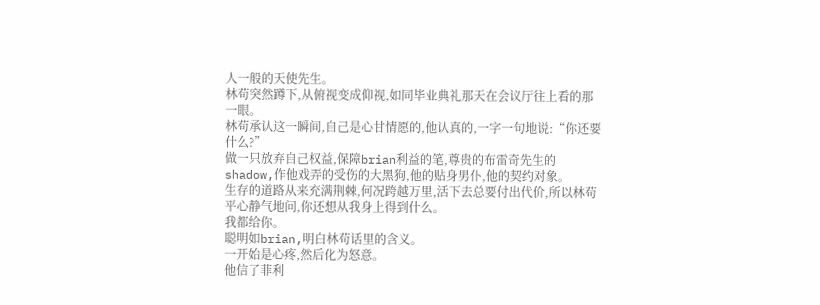人一般的天使先生。
林苟突然蹲下,从俯视变成仰视,如同毕业典礼那天在会议厅往上看的那一眼。
林苟承认这一瞬间,自己是心甘情愿的,他认真的,一字一句地说:“你还要什么?”
做一只放弃自己权益,保障brian利益的笔,尊贵的布雷奇先生的shadow,作他戏弄的受伤的大黑狗,他的贴身男仆,他的契约对象。
生存的道路从来充满荆棘,何况跨越万里,活下去总要付出代价,所以林苟平心静气地问,你还想从我身上得到什么。
我都给你。
聪明如brian,明白林苟话里的含义。
一开始是心疼,然后化为怒意。
他信了菲利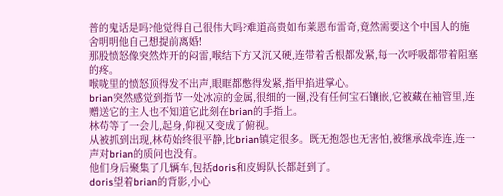普的鬼话是吗?他觉得自己很伟大吗?难道高贵如布莱恩布雷奇,竟然需要这个中国人的施舍明明他自己想提前离婚!
那股愤怒像突然炸开的闷雷,喉结下方又沉又硬,连带着舌根都发紧,每一次呼吸都带着阻塞的疼。
喉咙里的愤怒顶得发不出声,眼眶都憋得发紧,指甲掐进掌心。
brian突然感觉到指节一处冰凉的金属,很细的一圈,没有任何宝石镶嵌,它被藏在袖管里,连赠送它的主人也不知道它此刻在brian的手指上。
林苟等了一会儿,起身,仰视又变成了俯视。
从被抓到出现,林苟始终很平静,比brian镇定很多。既无抱怨也无害怕,被继承战牵连,连一声对brian的质问也没有。
他们身后聚集了几辆车,包括doris和皮姆队长都赶到了。
doris望着brian的背影,小心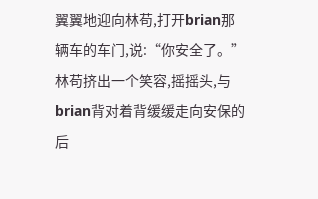翼翼地迎向林苟,打开brian那辆车的车门,说:“你安全了。”
林苟挤出一个笑容,摇摇头,与brian背对着背缓缓走向安保的后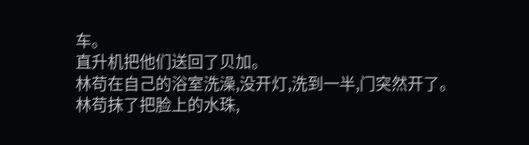车。
直升机把他们送回了贝加。
林苟在自己的浴室洗澡,没开灯,洗到一半,门突然开了。
林苟抹了把脸上的水珠,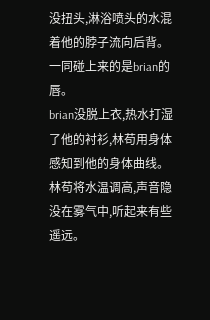没扭头,淋浴喷头的水混着他的脖子流向后背。
一同碰上来的是brian的唇。
brian没脱上衣,热水打湿了他的衬衫,林苟用身体感知到他的身体曲线。林苟将水温调高,声音隐没在雾气中,听起来有些遥远。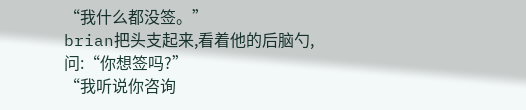“我什么都没签。”
brian把头支起来,看着他的后脑勺,问:“你想签吗?”
“我听说你咨询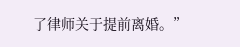了律师关于提前离婚。”